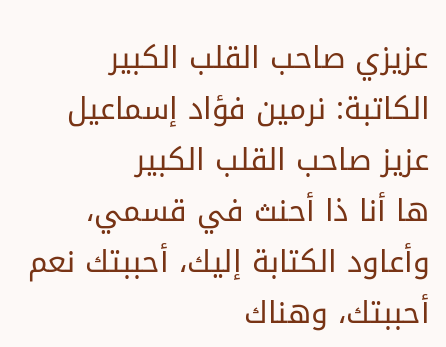عزيزي صاحب القلب الكبير
الكاتبة: نرمين فؤاد إسماعيل
عزيز صاحب القلب الكبير
ها أنا ذا أحنث في قسمي، وأعاود الكتابة إليك، أحببتك نعم أحببتك، وهناك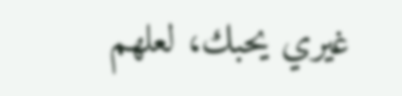غيري يحبك، لعلهم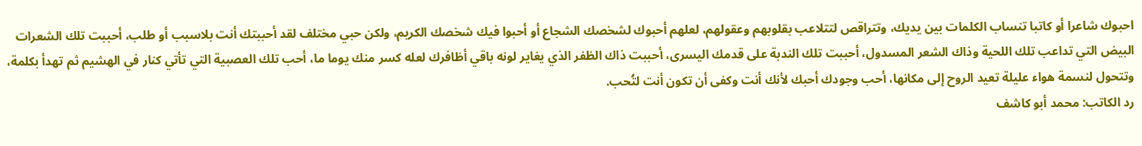احبوك شاعرا أو كاتبا تنساب الكلمات بين يديك، وتتراقص لتتلاعب بقلوبهم وعقولهم، لعلهم أحبوك لشخصك الشجاع أو أحبوا فيك شخصك الكريم، ولكن حبي مختلف لقد أحببتك أنت بلاسبب أو طلب، أحببت تلك الشعرات البيض التي تداعب تلك اللحية وذاك الشعر المسدول، أحببت تلك الندبة على قدمك اليسرى، أحببت ذاك الظفر الذي يغاير لونه باقي أظافرك لعله كسر منك يوما ما، أحب تلك العصبية التي تأتي كنار في الهشيم ثم تهدأ بكلمة، وتتحول لنسمة هواء عليلة تعيد الروح إلى مكانها، أحب وجودك أحبك لأنك أنت وكفى أن تكون أنت لتُحب.
رد الكاتب: محمد أبو كاشف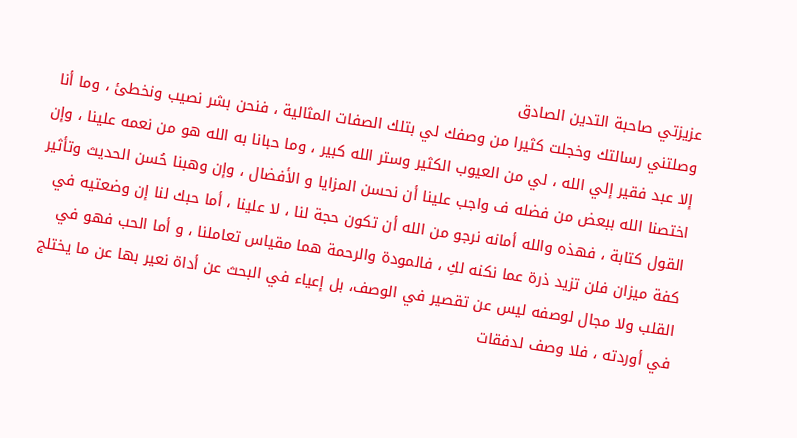عزيزتي صاحبة التدين الصادق
وصلتني رسالتك وخجلت كثيرا من وصفك لي بتلك الصفات المثالية ، فنحن بشر نصيب ونخطئ ، وما أنا إلا عبد فقير إلي الله ، لي من العيوب الكثير وستر الله كبير ، وما حبانا به الله هو من نعمه علينا ، وإن اختصنا الله ببعض من فضله ف واجب علينا أن نحسن المزايا و الأفضال ، وإن وهبنا حُسن الحديث وتأثير القول كتابة ، فهذه والله أمانه نرجو من الله أن تكون حجة لنا ، لا علينا ، أما حبك لنا إن وضعتيه في كفة ميزان فلن تزيد ذرة عما نكنه لكِ ، فالمودة والرحمة هما مقياس تعاملنا ، و أما الحب فهو في القلب ولا مجال لوصفه ليس عن تقصير في الوصف، بل إعياء في البحث عن أداة نعير بها عن ما يختلج في أوردته ، فلا وصف لدفقات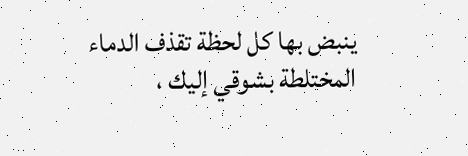ينبض بها كل لحظة تقذف الدماء المختلطة بشوقي إليك ،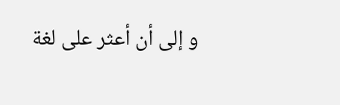و إلى أن أعثر على لغة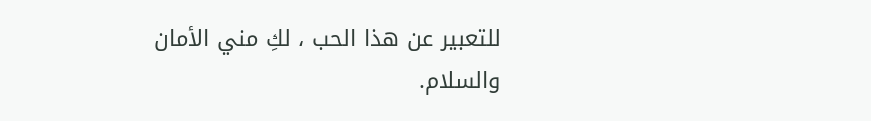للتعبير عن هذا الحب ، لكِ مني الأمان والسلام.